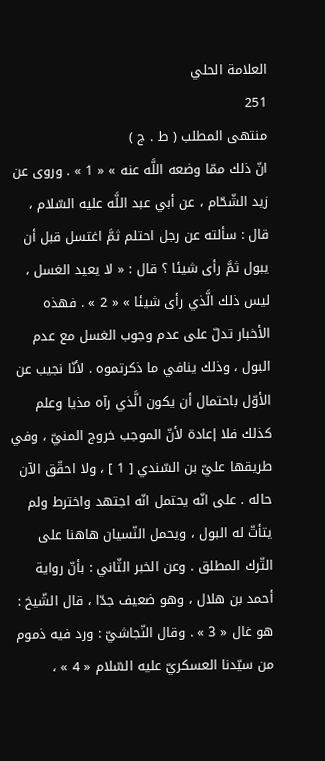العلامة الحلي
251
منتهى المطلب ( ط . ج )
انّ ذلك ممّا وضعه اللَّه عنه » « 1 » . وروى عن زيد الشّحّام ، عن أبي عبد اللَّه عليه السّلام ، قال : سألته عن رجل احتلم ثمَّ اغتسل قبل أن يبول ثمَّ رأى شيئا ؟ قال : « لا يعيد الغسل ، ليس ذلك الَّذي رأى شيئا » « 2 » . فهذه الأخبار تدلّ على عدم وجوب الغسل مع عدم البول ، وذلك ينافي ما ذكرتموه . لأنّا نجيب عن الأوّل باحتمال أن يكون الَّذي رآه مذيا وعلم كذلك فلا إعادة لأنّ الموجب خروج المنيّ ، وفي طريقها عليّ بن السّندي [ 1 ] ، ولا احقّق الآن حاله . على انّه يحتمل انّه اجتهد واخترط ولم يتأتّ له البول ، ويحمل النّسيان هاهنا على التّرك المطلق . وعن الخبر الثّاني : بأنّ رواية أحمد بن هلال ، وهو ضعيف جدّا ، قال الشّيخ : هو غال « 3 » . وقال النّجاشيّ : ورد فيه ذموم من سيّدنا العسكريّ عليه السّلام « 4 » ،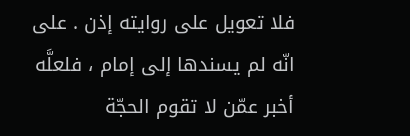فلا تعويل على روايته إذن . على انّه لم يسندها إلى إمام ، فلعلَّه أخبر عمّن لا تقوم الحجّة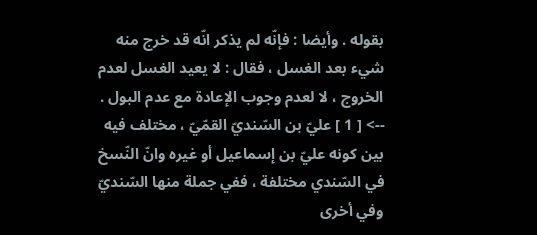بقوله . وأيضا : فإنّه لم يذكر انّه قد خرج منه شيء بعد الغسل ، فقال : لا يعيد الغسل لعدم الخروج ، لا لعدم وجوب الإعادة مع عدم البول .
--> [ 1 ] عليّ بن السّنديّ القمّيّ ، مختلف فيه بين كونه عليّ بن إسماعيل أو غيره وانّ النّسخ في السّندي مختلفة ، ففي جملة منها السّنديّ وفي أخرى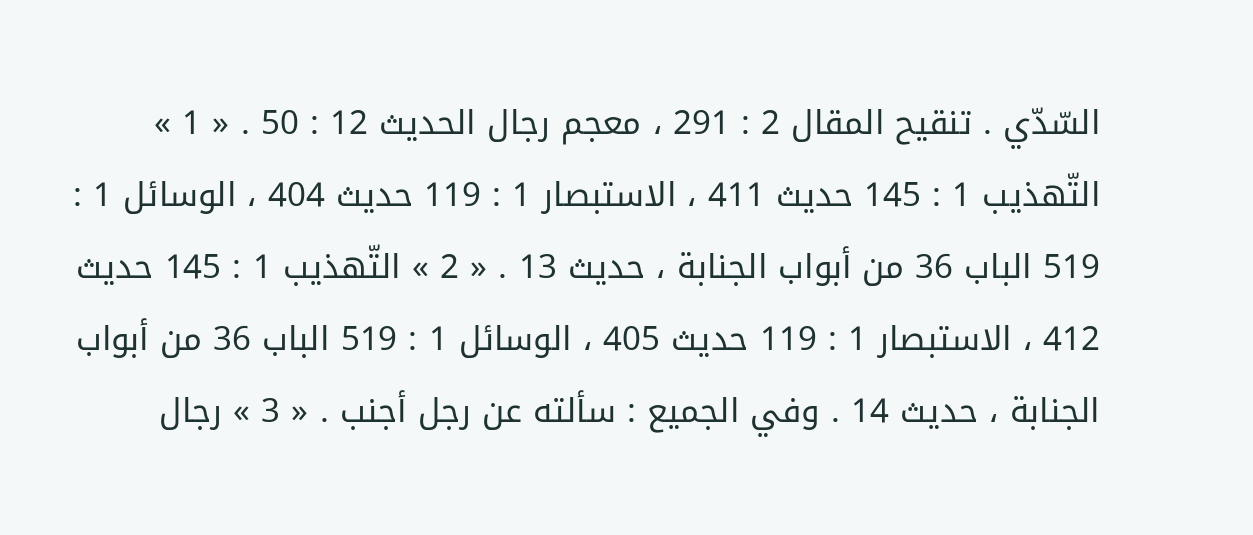السّدّي . تنقيح المقال 2 : 291 ، معجم رجال الحديث 12 : 50 . « 1 » التّهذيب 1 : 145 حديث 411 ، الاستبصار 1 : 119 حديث 404 ، الوسائل 1 : 519 الباب 36 من أبواب الجنابة ، حديث 13 . « 2 » التّهذيب 1 : 145 حديث 412 ، الاستبصار 1 : 119 حديث 405 ، الوسائل 1 : 519 الباب 36 من أبواب الجنابة ، حديث 14 . وفي الجميع : سألته عن رجل أجنب . « 3 » رجال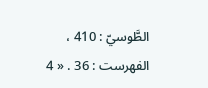الطَّوسيّ : 410 ، الفهرست : 36 . « 4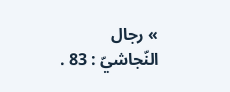» رجال النّجاشيّ : 83 .